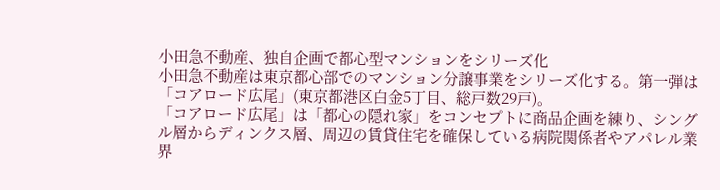小田急不動産、独自企画で都心型マンションをシリーズ化
小田急不動産は東京都心部でのマンション分譲事業をシリーズ化する。第一弾は「コアロード広尾」(東京都港区白金5丁目、総戸数29戸)。
「コアロード広尾」は「都心の隠れ家」をコンセプトに商品企画を練り、シングル層からディンクス層、周辺の賃貸住宅を確保している病院関係者やアパレル業界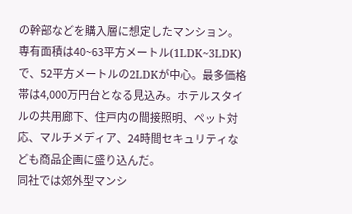の幹部などを購入層に想定したマンション。専有面積は40~63平方メートル(1LDK~3LDK)で、52平方メートルの2LDKが中心。最多価格帯は4,000万円台となる見込み。ホテルスタイルの共用廊下、住戸内の間接照明、ペット対応、マルチメディア、24時間セキュリティなども商品企画に盛り込んだ。
同社では郊外型マンシ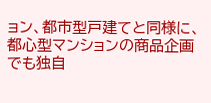ョン、都市型戸建てと同様に、都心型マンションの商品企画でも独自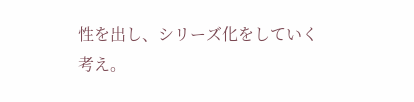性を出し、シリーズ化をしていく考え。